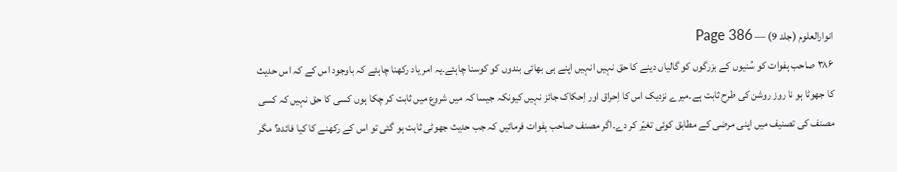انوارالعلوم (جلد 9) — Page 386
۳۸۶ صاحب ہفوات کو سُنیوں کے بزرگوں کو گالیاں دینے کا حق نہیں انہیں اپنے ہی بھائی بندوں کو کوسنا چاہئے۔یہ امر یاد رکھنا چاہئے کہ باوجود اس کے کہ اس حدیث کا جھوٹا ہو نا روز روشن کی طرح ثابت ہے۔میرے نزدیک اس کا اِحراق اور اِحکاک جائز نہیں کیونکہ جیسا کہ میں شروع میں ثابت کر چکا ہوں کسی کا حق نہیں کہ کسی مصنف کی تصنیف میں اپنی مرضی کے مطابق کوئی تغیّر کر دے۔اگر مصنف صاحب ہفوات فرمائیں کہ جب حدیث جھوٹی ثابت ہو گئی تو اس کے رکھنے کا کیا فائدہ؟ مگر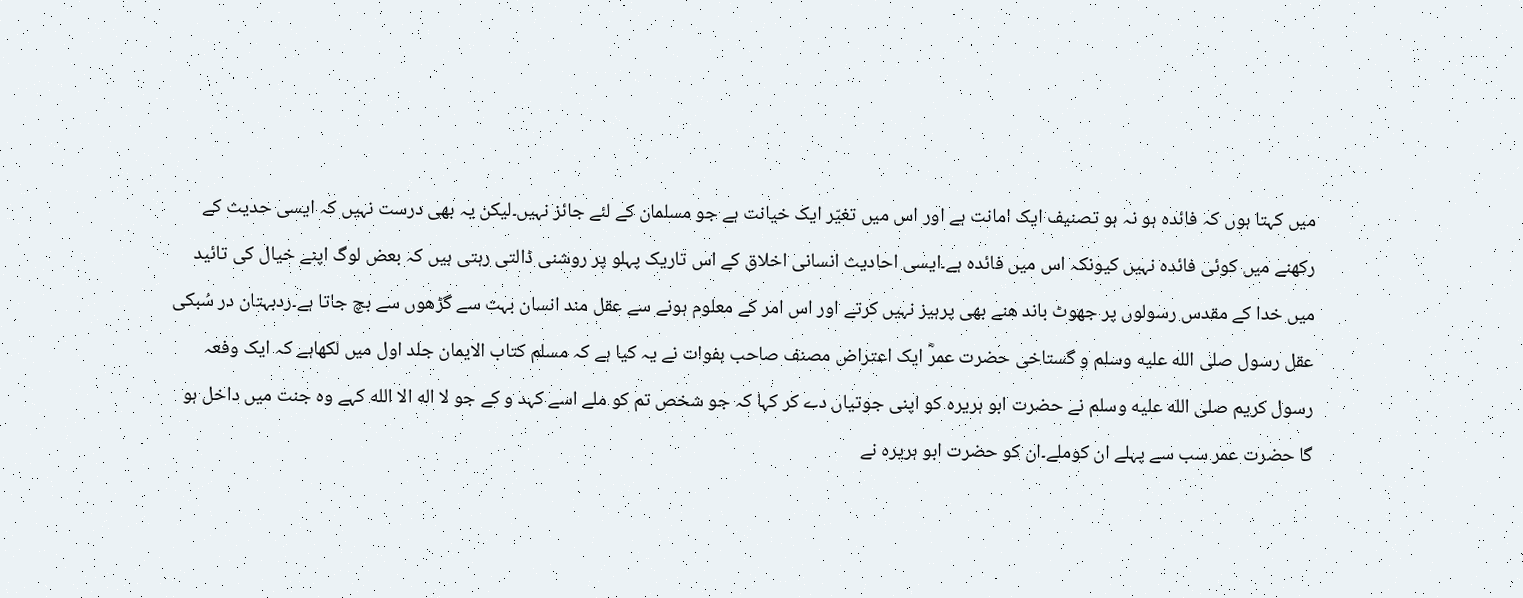میں کہتا ہوں کہ فائدہ ہو نہ ہو تصنیف ایک امانت ہے اور اس میں تغیّر ایک خیانت ہے جو مسلمان کے لئے جائز نہیں۔لیکن یہ بھی درست نہیں کہ ایسی حدیث کے رکھنے میں کوئی فائدہ نہیں کیونکہ اس میں فائدہ ہے۔ایسی احادیث انسانی اخلاق کے اس تاریک پہلو پر روشنی ڈالتی رہتی ہیں کہ بعض لوگ اپنے خیال کی تائید میں خدا کے مقدس رسولوں پر جھوٹ باند ھنے بھی پرہیز نہیں کرتے اور اس امر کے معلوم ہونے سے عقل مند انسان بہت سے گڑھوں سے بچ جاتا ہے۔ردبہتان در سُبکی عقل رسول صلى الله عليه وسلم و گستاخی حضرت عمرؓ ایک اعتراض مصنف صاحب ہفوات نے یہ کیا ہے کہ مسلم کتاب الایمان جلد اول میں لکھاہے کہ ایک وفعہ رسول کریم صلى الله عليه وسلم نے حضرت ابو ہریرہ کو اپنی جوتیاں دے کر کہا کہ جو شخص تم کو ملے اسے کہد و کے جو لا اله الا الله کہے وہ جنت میں داخل ہو گا حضرت عمر سب سے پہلے ان کوملے۔ان کو حضرت ابو ہریرہ نے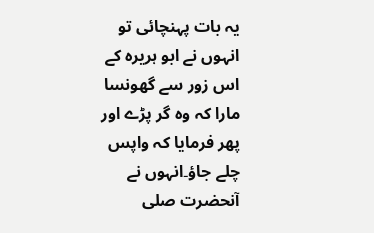یہ بات پہنچائی تو انہوں نے ابو ہریرہ کے اس زور سے گھونسا مارا کہ وہ گر پڑے اور پھر فرمایا کہ واپس چلے جاؤ۔انہوں نے آنحضرت صلى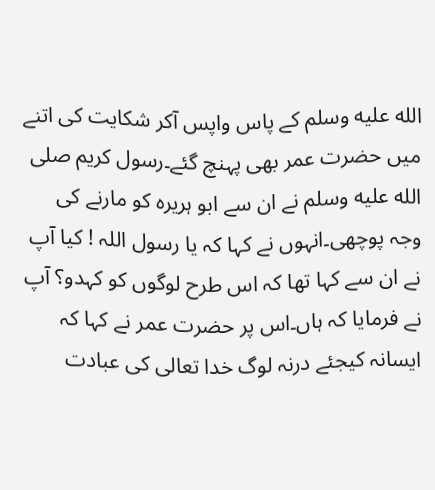الله عليه وسلم کے پاس واپس آکر شکایت کی اتنے میں حضرت عمر بھی پہنچ گئے۔رسول کریم صلى الله عليه وسلم نے ان سے ابو ہریرہ کو مارنے کی وجہ پوچھی۔انہوں نے کہا کہ یا رسول اللہ ! کیا آپ نے ان سے کہا تھا کہ اس طرح لوگوں کو کہدو؟ آپ نے فرمایا کہ ہاں۔اس پر حضرت عمر نے کہا کہ ایسانہ کیجئے درنہ لوگ خدا تعالی کی عبادت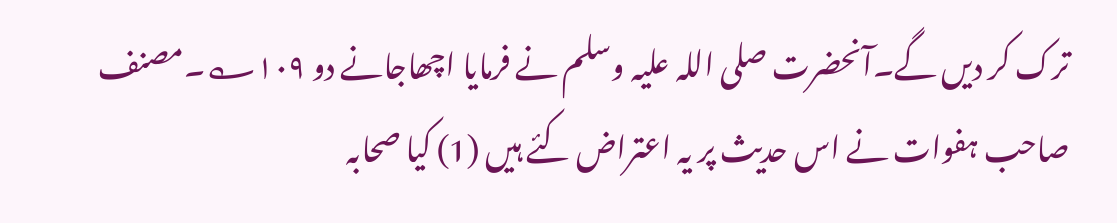ترک کر دیں گے۔آنحضرت صلی اللہ علیہ وسلم نے فرمایا اچھاجانے دو ۱۰۹؎۔مصنف صاحب ہفوات نے اس حدیث پر یہ اعتراض کئے ہیں (1) کیا صحابہ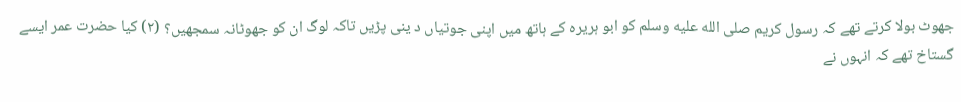جھوٹ بولا کرتے تھے کہ رسول کریم صلى الله عليه وسلم کو ابو ہریرہ کے ہاتھ میں اپنی جوتیاں د ینی پڑیں تاکہ لوگ ان کو جھوٹانہ سمجھیں؟ (۲) کیا حضرت عمر ایسے گستاخ تھے کہ انہوں نے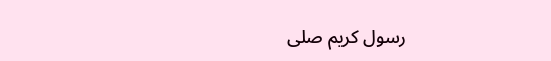رسول کریم صلى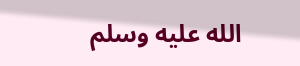الله عليه وسلم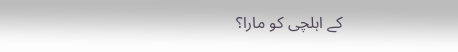کے اہلچی کو مارا؟